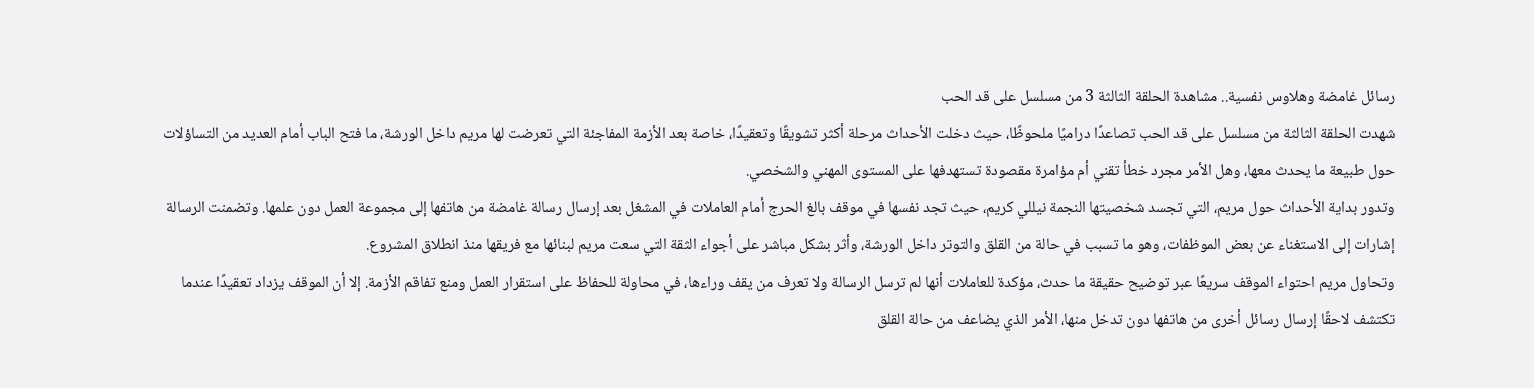رسائل غامضة وهلاوس نفسية.. مشاهدة الحلقة الثالثة 3 من مسلسل على قد الحب
شهدت الحلقة الثالثة من مسلسل على قد الحب تصاعدًا دراميًا ملحوظًا، حيث دخلت الأحداث مرحلة أكثر تشويقًا وتعقيدًا، خاصة بعد الأزمة المفاجئة التي تعرضت لها مريم داخل الورشة، ما فتح الباب أمام العديد من التساؤلات حول طبيعة ما يحدث معها، وهل الأمر مجرد خطأ تقني أم مؤامرة مقصودة تستهدفها على المستوى المهني والشخصي.
وتدور بداية الأحداث حول مريم، التي تجسد شخصيتها النجمة نيللي كريم، حيث تجد نفسها في موقف بالغ الحرج أمام العاملات في المشغل بعد إرسال رسالة غامضة من هاتفها إلى مجموعة العمل دون علمها. وتضمنت الرسالة إشارات إلى الاستغناء عن بعض الموظفات، وهو ما تسبب في حالة من القلق والتوتر داخل الورشة، وأثر بشكل مباشر على أجواء الثقة التي سعت مريم لبنائها مع فريقها منذ انطلاق المشروع.
وتحاول مريم احتواء الموقف سريعًا عبر توضيح حقيقة ما حدث، مؤكدة للعاملات أنها لم ترسل الرسالة ولا تعرف من يقف وراءها، في محاولة للحفاظ على استقرار العمل ومنع تفاقم الأزمة. إلا أن الموقف يزداد تعقيدًا عندما تكتشف لاحقًا إرسال رسائل أخرى من هاتفها دون تدخل منها، الأمر الذي يضاعف من حالة القلق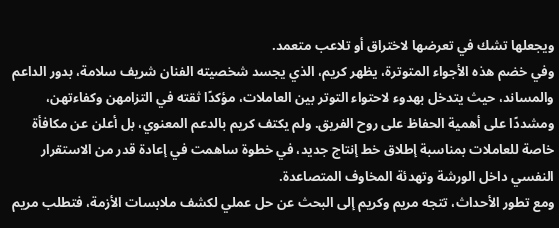ويجعلها تشك في تعرضها لاختراق أو تلاعب متعمد.
وفي خضم هذه الأجواء المتوترة، يظهر كريم، الذي يجسد شخصيته الفنان شريف سلامة، بدور الداعم والمساند، حيث يتدخل بهدوء لاحتواء التوتر بين العاملات، مؤكدًا ثقته في التزامهن وكفاءتهن، ومشددًا على أهمية الحفاظ على روح الفريق. ولم يكتف كريم بالدعم المعنوي، بل أعلن عن مكافأة خاصة للعاملات بمناسبة إطلاق خط إنتاج جديد، في خطوة ساهمت في إعادة قدر من الاستقرار النفسي داخل الورشة وتهدئة المخاوف المتصاعدة.
ومع تطور الأحداث، تتجه مريم وكريم إلى البحث عن حل عملي لكشف ملابسات الأزمة، فتطلب مريم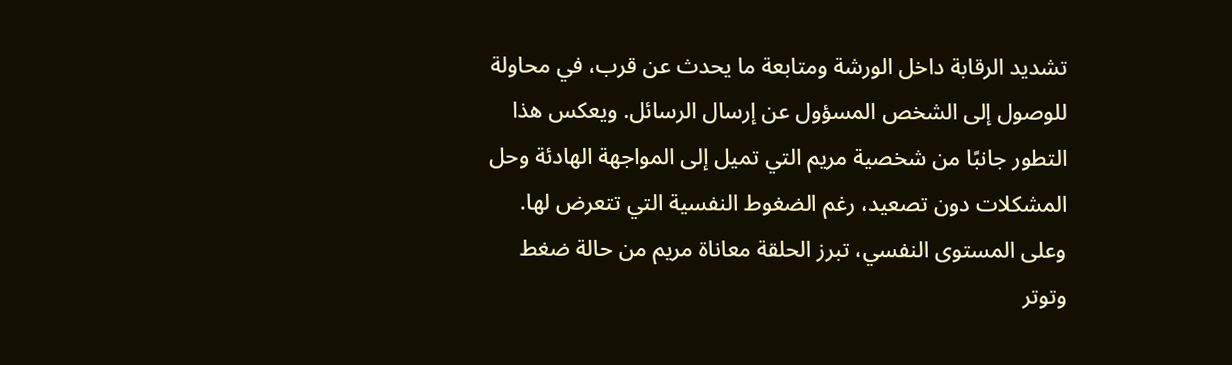تشديد الرقابة داخل الورشة ومتابعة ما يحدث عن قرب، في محاولة للوصول إلى الشخص المسؤول عن إرسال الرسائل. ويعكس هذا التطور جانبًا من شخصية مريم التي تميل إلى المواجهة الهادئة وحل المشكلات دون تصعيد، رغم الضغوط النفسية التي تتعرض لها.
وعلى المستوى النفسي، تبرز الحلقة معاناة مريم من حالة ضغط وتوتر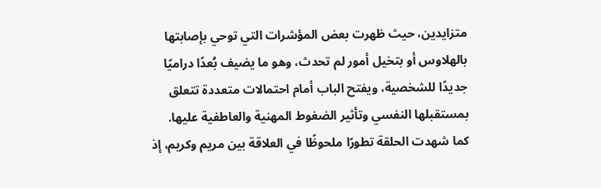متزايدين، حيث ظهرت بعض المؤشرات التي توحي بإصابتها بالهلاوس أو بتخيل أمور لم تحدث، وهو ما يضيف بُعدًا دراميًا جديدًا للشخصية، ويفتح الباب أمام احتمالات متعددة تتعلق بمستقبلها النفسي وتأثير الضغوط المهنية والعاطفية عليها.
كما شهدت الحلقة تطورًا ملحوظًا في العلاقة بين مريم وكريم، إذ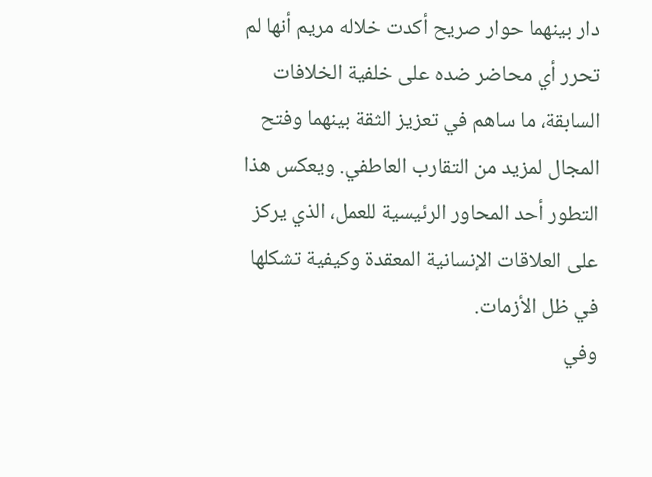دار بينهما حوار صريح أكدت خلاله مريم أنها لم تحرر أي محاضر ضده على خلفية الخلافات السابقة، ما ساهم في تعزيز الثقة بينهما وفتح المجال لمزيد من التقارب العاطفي. ويعكس هذا التطور أحد المحاور الرئيسية للعمل، الذي يركز على العلاقات الإنسانية المعقدة وكيفية تشكلها في ظل الأزمات.
وفي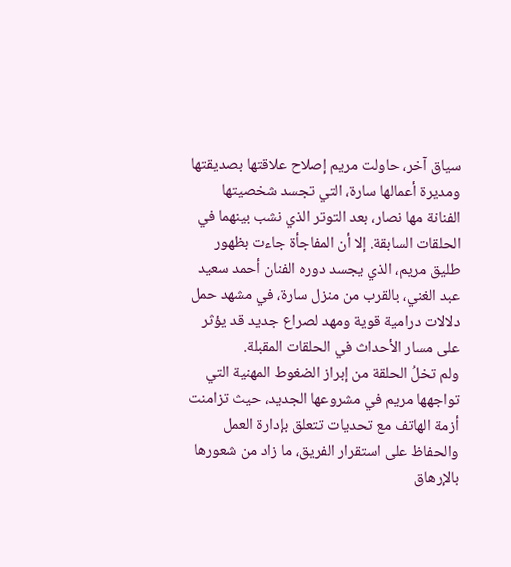سياق آخر، حاولت مريم إصلاح علاقتها بصديقتها ومديرة أعمالها سارة، التي تجسد شخصيتها الفنانة مها نصار، بعد التوتر الذي نشب بينهما في الحلقات السابقة. إلا أن المفاجأة جاءت بظهور طليق مريم، الذي يجسد دوره الفنان أحمد سعيد عبد الغني، بالقرب من منزل سارة، في مشهد حمل دلالات درامية قوية ومهد لصراع جديد قد يؤثر على مسار الأحداث في الحلقات المقبلة.
ولم تخلُ الحلقة من إبراز الضغوط المهنية التي تواجهها مريم في مشروعها الجديد، حيث تزامنت أزمة الهاتف مع تحديات تتعلق بإدارة العمل والحفاظ على استقرار الفريق، ما زاد من شعورها بالإرهاق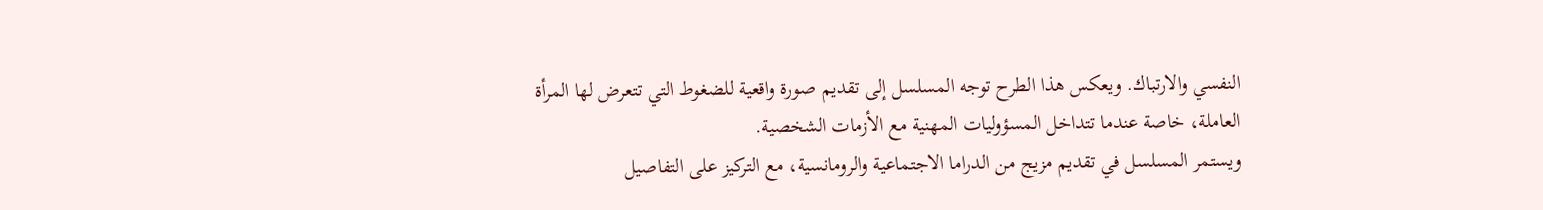النفسي والارتباك. ويعكس هذا الطرح توجه المسلسل إلى تقديم صورة واقعية للضغوط التي تتعرض لها المرأة العاملة، خاصة عندما تتداخل المسؤوليات المهنية مع الأزمات الشخصية.
ويستمر المسلسل في تقديم مزيج من الدراما الاجتماعية والرومانسية، مع التركيز على التفاصيل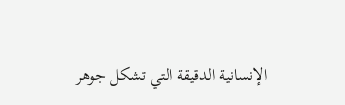الإنسانية الدقيقة التي تشكل جوهر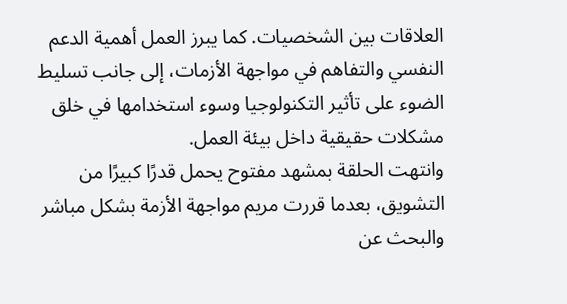العلاقات بين الشخصيات. كما يبرز العمل أهمية الدعم النفسي والتفاهم في مواجهة الأزمات، إلى جانب تسليط الضوء على تأثير التكنولوجيا وسوء استخدامها في خلق مشكلات حقيقية داخل بيئة العمل.
وانتهت الحلقة بمشهد مفتوح يحمل قدرًا كبيرًا من التشويق، بعدما قررت مريم مواجهة الأزمة بشكل مباشر والبحث عن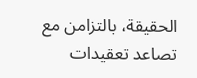الحقيقة، بالتزامن مع تصاعد تعقيدات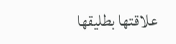علاقتها بطليقها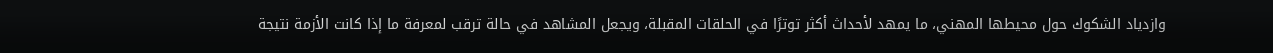وازدياد الشكوك حول محيطها المهني، ما يمهد لأحداث أكثر توترًا في الحلقات المقبلة، ويجعل المشاهد في حالة ترقب لمعرفة ما إذا كانت الأزمة نتيجة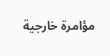مؤامرة خارجية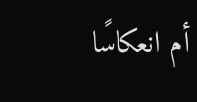أم انعكاسًا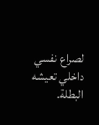لصراع نفسي داخلي تعيشه البطلة.